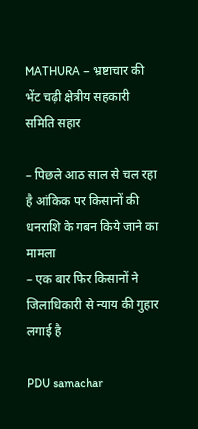MATHURA – भ्रष्टाचार की भेंट चढ़ी क्षेत्रीय सहकारी समिति सहार

– पिछले आठ साल से चल रहा है आंकिक पर किसानों की धनराशि के गबन किये जाने का मामला
– एक बार फिर किसानों ने जिलाधिकारी से न्याय की गुहार लगाई है

PDU samachar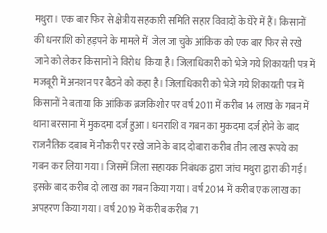मथुरा। एक बार फिर से क्षेत्रीय सहकारी समिति सहार विवादों के घेरे में हैं। किसानों की धनराशि को हड़पने के मामले में  जेल जा चुके आंकिक को एक बार फिर से रखे जाने को लेकर किसानों ने विरोध  किया है। जिलाधिकारी को भेजे गये शिकायती पत्र में मजबूरी में अनशन पर बैठने को कहा है। जिलाधिकारी को भेजे गये शिकायती पत्र में किसानों ने बताया कि आंकिक ब्रजकिशोर पर वर्ष 2011 में करीब 14 लाख के गबन में थाना बरसाना में मुकदमा दर्ज हुआ। धनराशि व गबन का मुकदमा दर्ज होने के बाद राजनैतिक दबाब में नौकरी पर रखे जाने के बाद दोबारा करीब तीन लाख रूपये का गबन कर लिया गया। जिसमें जिला सहायक निबंधक द्वारा जांच मथुरा द्वारा की गई। इसके बाद करीब दो लाख का गबन किया गया। वर्ष 2014 में करीब एक लाख का अपहरण किया गया। वर्ष 2019 में करीब करीब 71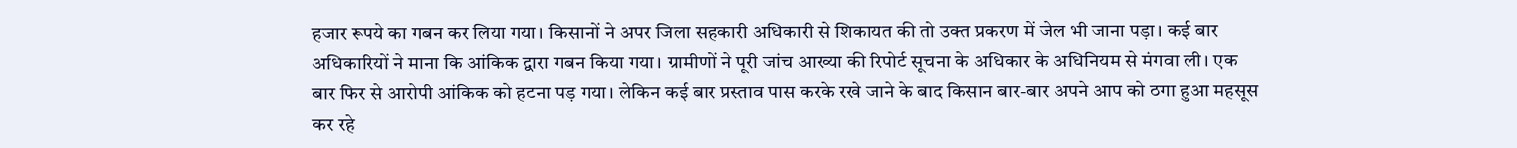हजार रूपये का गबन कर लिया गया। किसानों ने अपर जिला सहकारी अधिकारी से शिकायत की तो उक्त प्रकरण में जेल भी जाना पड़ा। कई बार अधिकारियों ने माना कि आंकिक द्वारा गबन किया गया। ग्रामीणों ने पूरी जांच आख्या की रिपोर्ट सूचना के अधिकार के अधिनियम से मंगवा ली। एक बार फिर से आरोपी आंकिक को हटना पड़ गया। लेकिन कई बार प्रस्ताव पास करके रखे जाने के बाद किसान बार-बार अपने आप को ठगा हुआ महसूस कर रहे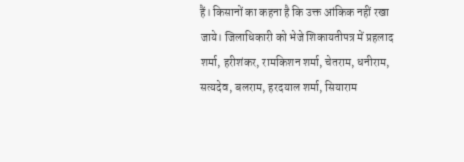हैं। किसानों का कहना है कि उक्त आंकिक नहीं रखा जाये। जिलाधिकारी को भेजे शिकायतीपत्र में प्रहलाद शर्मा, हरीशंकर, रामकिशन शर्मा, चेतराम, धनीराम, सत्यदेव, बलराम, हरदयाल शर्मा, सियाराम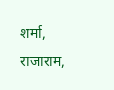शर्मा, राजाराम,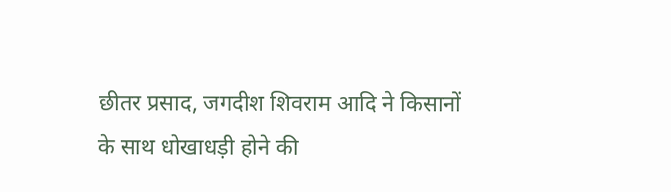छीतर प्रसाद, जगदीश शिवराम आदि ने किसानों के साथ धोखाधड़ी होने की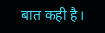बात कही है।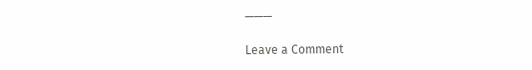———

Leave a Comment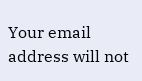Your email address will not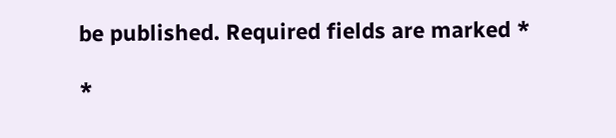be published. Required fields are marked *

*